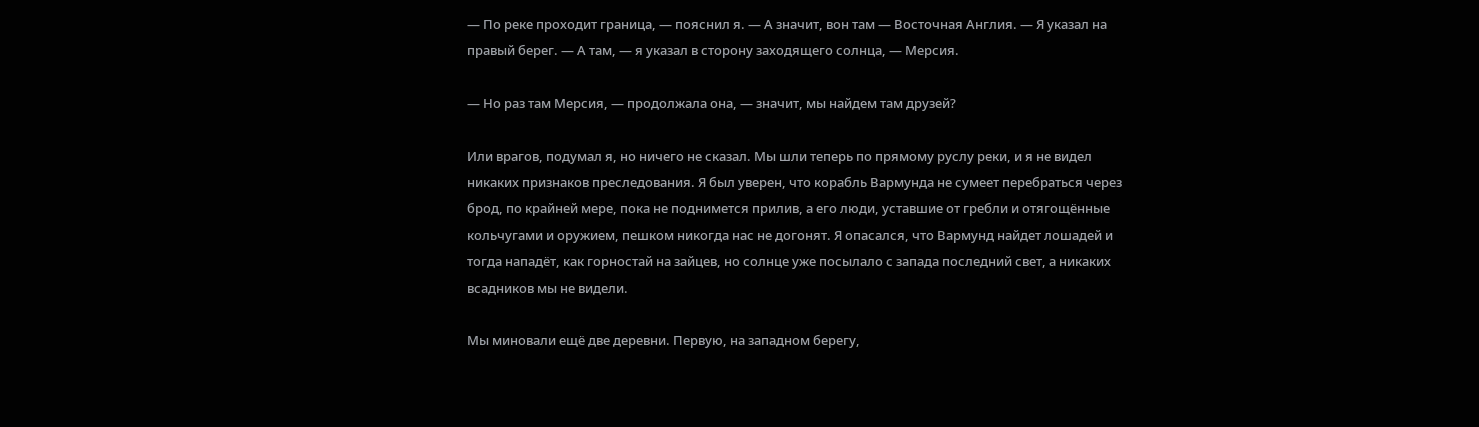— По реке проходит граница, — пояснил я. — А значит, вон там — Восточная Англия. — Я указал на правый берег. — А там, — я указал в сторону заходящего солнца, — Мерсия.

— Но раз там Мерсия, — продолжала она, — значит, мы найдем там друзей?

Или врагов, подумал я, но ничего не сказал. Мы шли теперь по прямому руслу реки, и я не видел никаких признаков преследования. Я был уверен, что корабль Вармунда не сумеет перебраться через брод, по крайней мере, пока не поднимется прилив, а его люди, уставшие от гребли и отягощённые кольчугами и оружием, пешком никогда нас не догонят. Я опасался, что Вармунд найдет лошадей и тогда нападёт, как горностай на зайцев, но солнце уже посылало с запада последний свет, а никаких всадников мы не видели.

Мы миновали ещё две деревни. Первую, на западном берегу,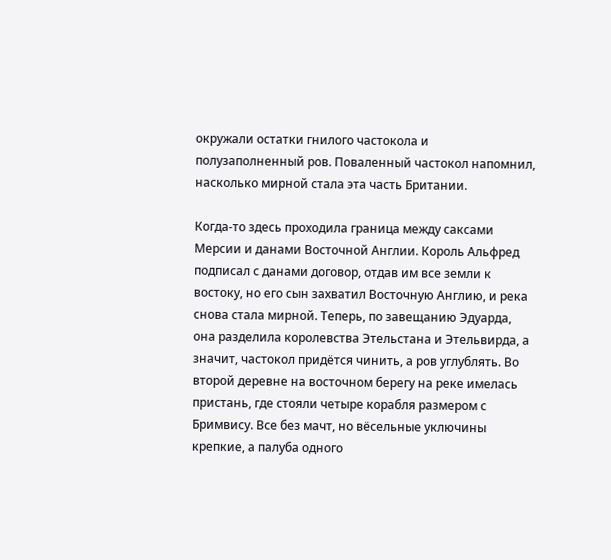окружали остатки гнилого частокола и полузаполненный ров. Поваленный частокол напомнил, насколько мирной стала эта часть Британии.

Когда-то здесь проходила граница между саксами Мерсии и данами Восточной Англии. Король Альфред подписал с данами договор, отдав им все земли к востоку, но его сын захватил Восточную Англию, и река снова стала мирной. Теперь, по завещанию Эдуарда, она разделила королевства Этельстана и Этельвирда, а значит, частокол придётся чинить, а ров углублять. Во второй деревне на восточном берегу на реке имелась пристань, где стояли четыре корабля размером с Бримвису. Все без мачт, но вёсельные уключины крепкие, а палуба одного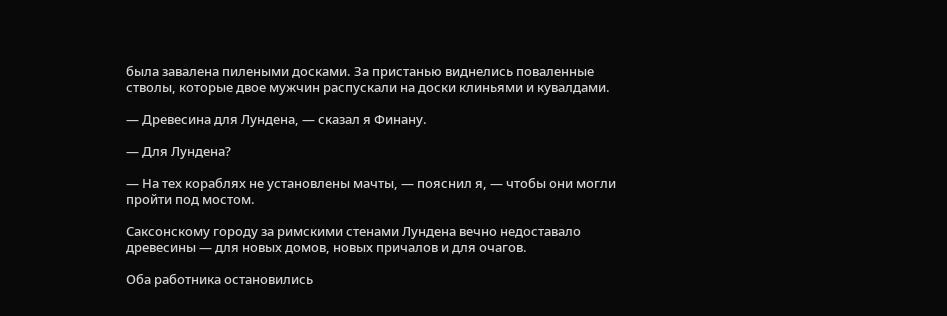была завалена пилеными досками. За пристанью виднелись поваленные стволы, которые двое мужчин распускали на доски клиньями и кувалдами.

— Древесина для Лундена, — сказал я Финану.

— Для Лундена?

— На тех кораблях не установлены мачты, — пояснил я, — чтобы они могли пройти под мостом.

Саксонскому городу за римскими стенами Лундена вечно недоставало древесины — для новых домов, новых причалов и для очагов.

Оба работника остановились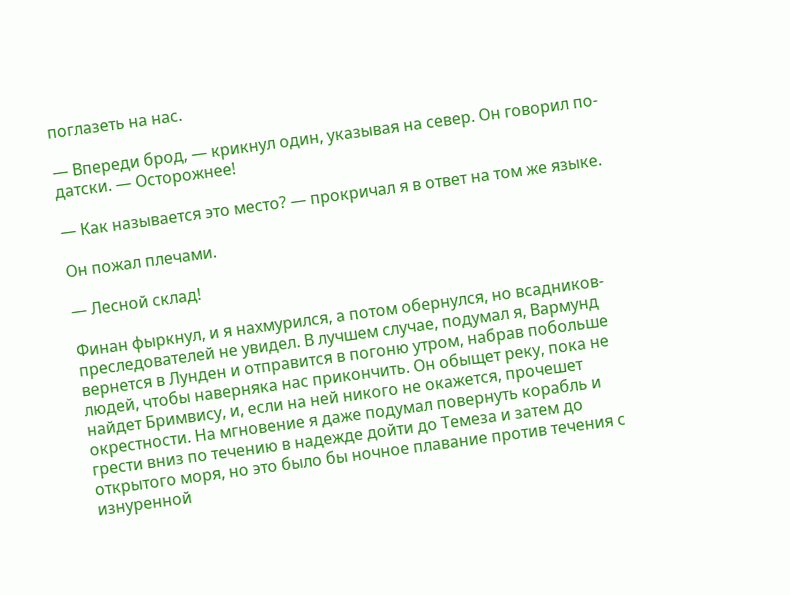поглазеть на нас.

— Впереди брод, — крикнул один, указывая на север. Он говорил по-датски. — Осторожнее!

— Как называется это место? — прокричал я в ответ на том же языке.

Он пожал плечами.

— Лесной склад!

Финан фыркнул, и я нахмурился, а потом обернулся, но всадников-преследователей не увидел. В лучшем случае, подумал я, Вармунд вернется в Лунден и отправится в погоню утром, набрав побольше людей, чтобы наверняка нас прикончить. Он обыщет реку, пока не найдет Бримвису, и, если на ней никого не окажется, прочешет окрестности. На мгновение я даже подумал повернуть корабль и грести вниз по течению в надежде дойти до Темеза и затем до открытого моря, но это было бы ночное плавание против течения с изнуренной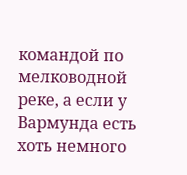командой по мелководной реке, а если у Вармунда есть хоть немного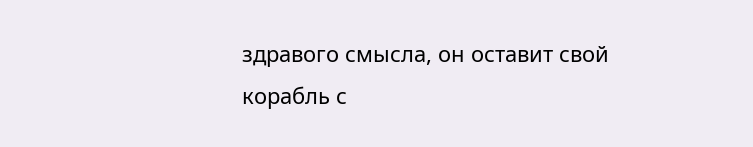здравого смысла, он оставит свой корабль с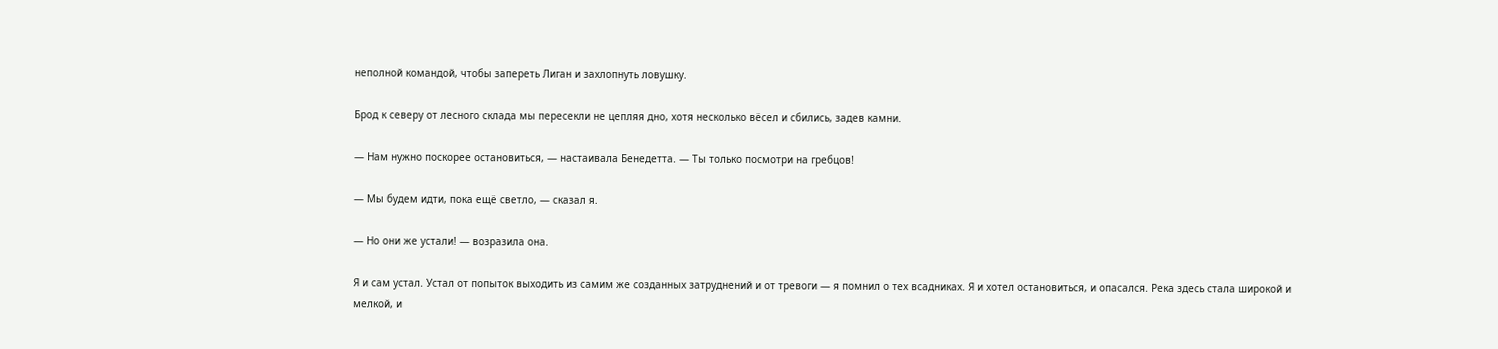неполной командой, чтобы запереть Лиган и захлопнуть ловушку.

Брод к северу от лесного склада мы пересекли не цепляя дно, хотя несколько вёсел и сбились, задев камни.

— Нам нужно поскорее остановиться, — настаивала Бенедетта. — Ты только посмотри на гребцов!

— Мы будем идти, пока ещё светло, — сказал я.

— Но они же устали! — возразила она.

Я и сам устал. Устал от попыток выходить из самим же созданных затруднений и от тревоги — я помнил о тех всадниках. Я и хотел остановиться, и опасался. Река здесь стала широкой и мелкой, и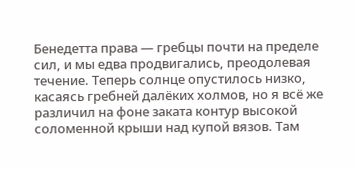Бенедетта права — гребцы почти на пределе сил, и мы едва продвигались, преодолевая течение. Теперь солнце опустилось низко, касаясь гребней далёких холмов, но я всё же различил на фоне заката контур высокой соломенной крыши над купой вязов. Там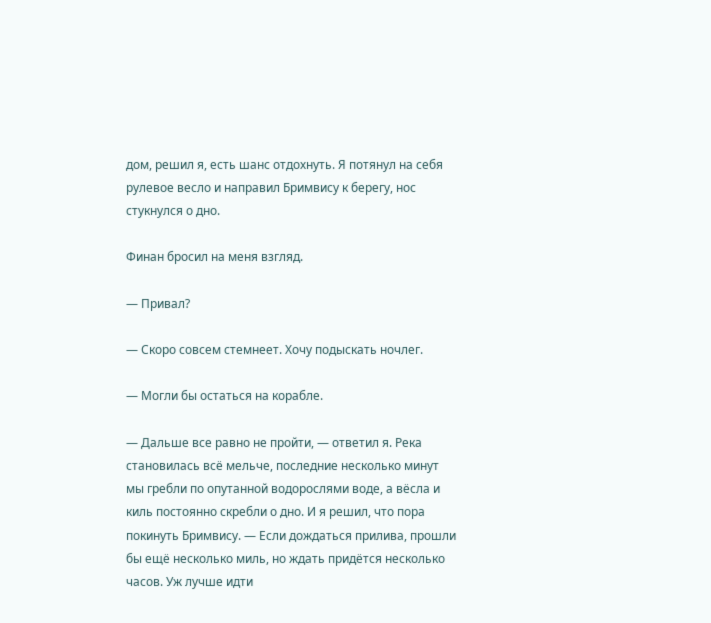дом, решил я, есть шанс отдохнуть. Я потянул на себя рулевое весло и направил Бримвису к берегу, нос стукнулся о дно.

Финан бросил на меня взгляд.

— Привал?

— Скоро совсем стемнеет. Хочу подыскать ночлег.

— Могли бы остаться на корабле.

— Дальше все равно не пройти, — ответил я. Река становилась всё мельче, последние несколько минут мы гребли по опутанной водорослями воде, а вёсла и киль постоянно скребли о дно. И я решил, что пора покинуть Бримвису. — Если дождаться прилива, прошли бы ещё несколько миль, но ждать придётся несколько часов. Уж лучше идти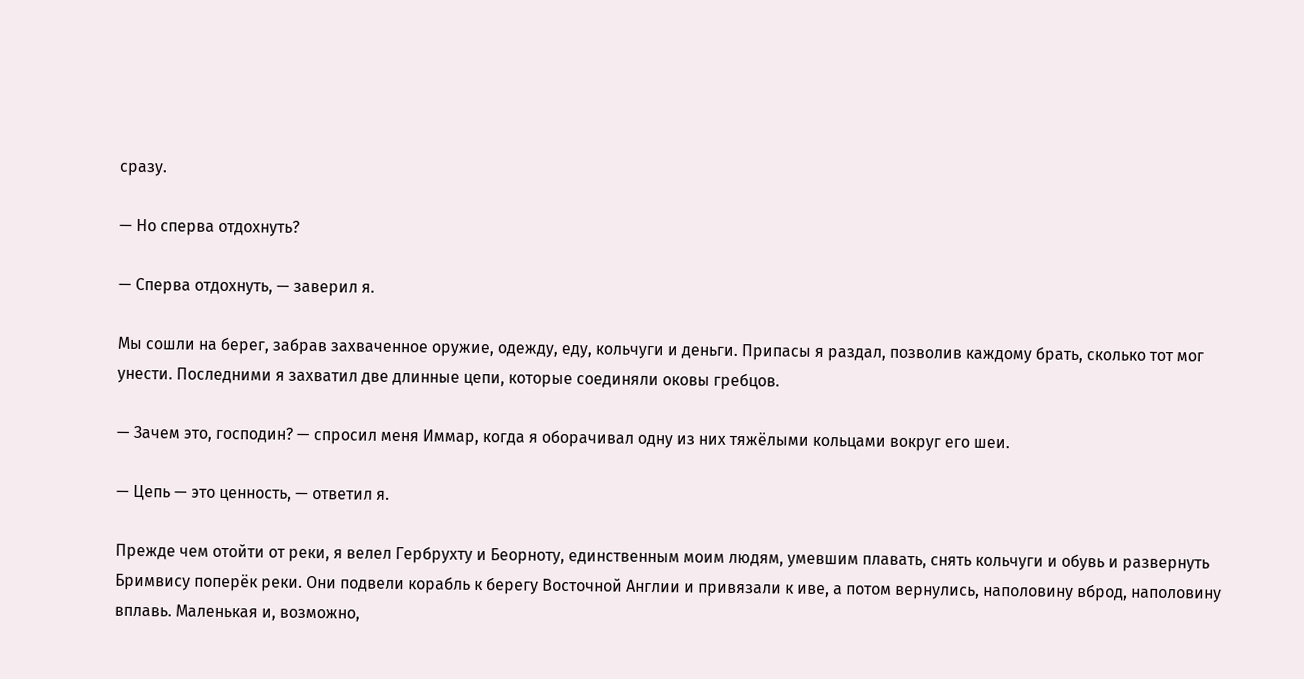сразу.

— Но сперва отдохнуть?

— Сперва отдохнуть, — заверил я.

Мы сошли на берег, забрав захваченное оружие, одежду, еду, кольчуги и деньги. Припасы я раздал, позволив каждому брать, сколько тот мог унести. Последними я захватил две длинные цепи, которые соединяли оковы гребцов.

— Зачем это, господин? — спросил меня Иммар, когда я оборачивал одну из них тяжёлыми кольцами вокруг его шеи.

— Цепь — это ценность, — ответил я.

Прежде чем отойти от реки, я велел Гербрухту и Беорноту, единственным моим людям, умевшим плавать, снять кольчуги и обувь и развернуть Бримвису поперёк реки. Они подвели корабль к берегу Восточной Англии и привязали к иве, а потом вернулись, наполовину вброд, наполовину вплавь. Маленькая и, возможно,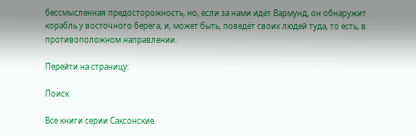бессмысленная предосторожность, но, если за нами идёт Вармунд, он обнаружит корабль у восточного берега, и, может быть, поведёт своих людей туда, то есть, в противоположном направлении.

Перейти на страницу:

Поиск

Все книги серии Саксонские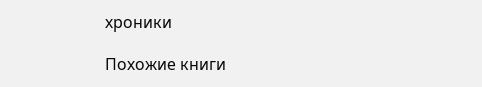хроники

Похожие книги